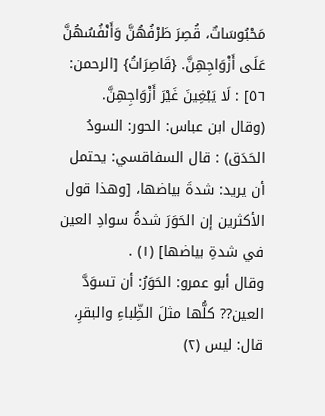مَحْبُوسَاتٌ، قُصِرَ طَرْفُهُنَّ وَأَنْفُسُهُنَّ عَلَى أَزْوَاجِهِنَّ. {قَاصِرَاتُ} [الرحمن: ٥٦] : لَا يَبْغِينَ غَيْرَ أَزْوَاجِهِنَّ.
(وقال ابن عباس: الحور: السودُ الحَدَق) : قال السفاقسي: يحتمل أن يريد: شدةَ بياضها، [وهذا قول الأكثرين إن الحَوَرَ شدةُ سوادِ العين في شدةِ بياضها] (١) .
وقال أبو عمرو: الحَوَرُ: أن تسوَدَّ العين?? كلُّها مثلَ الظِّباءِ والبقرِ، قال: ليس (٢)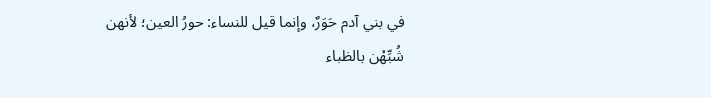في بني آدم حَوَرٌ، وإنما قيل للنساء: حورُ العين؛ لأنهن شُبِّهْن بالظباء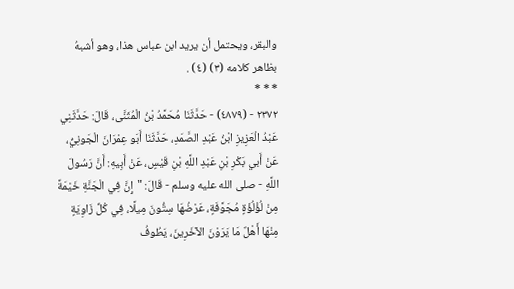والبقر، ويحتمل أن يريد ابن عباس هذا، وهو أشبهُ بظاهر كلامه (٣) (٤) .
* * *
٢٣٧٢ - (٤٨٧٩) - حَدَّثَنَا مُحَمَّدُ بْنُ الْمُثَنَّى، قَالَ: حَدَّثَنِي عَبْدُ الْعَزِيزِ ابْنُ عَبْدِ الصَّمَدِ، حَدَّثَنَا أَبَو عِمْرَانَ الْجَونِيُّ، عَنْ أَبي بَكْرِ بْنِ عَبْدِ اللَّهِ بْنِ قَيْسٍ، عَنْ أَبِيهِ: أَنَّ رَسُولَ اللَّهِ - صلى الله عليه وسلم - قَالَ: "إِنَّ فِي الْجَنَّةِ خَيْمَةً مِنْ لُؤْلُؤَةٍ مُجَوَّفَةٍ، عَرْضُهَا سِتُّونَ مِيلًا، فِي كُلِّ زَاوِيَةٍ مِنْهَا أَهْلٌ مَا يَرَوْنَ الآخَرِينَ، يَطُوفُ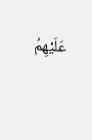عَلَيْهِمُ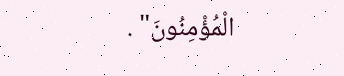الْمُؤْمِنُونَ" .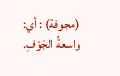(مجوفة) : أي: واسعةُ الجَوْفِ.